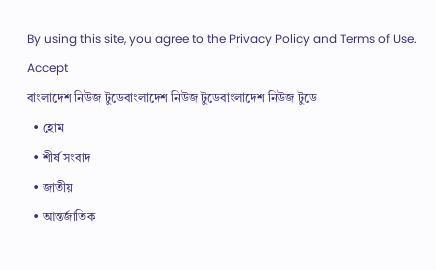By using this site, you agree to the Privacy Policy and Terms of Use.
Accept
বাংলাদেশ নিউজ টুডেবাংলাদেশ নিউজ টুডেবাংলাদেশ নিউজ টুডে
  • হোম
  • শীর্ষ সংবাদ
  • জাতীয়
  • আন্তর্জাতিক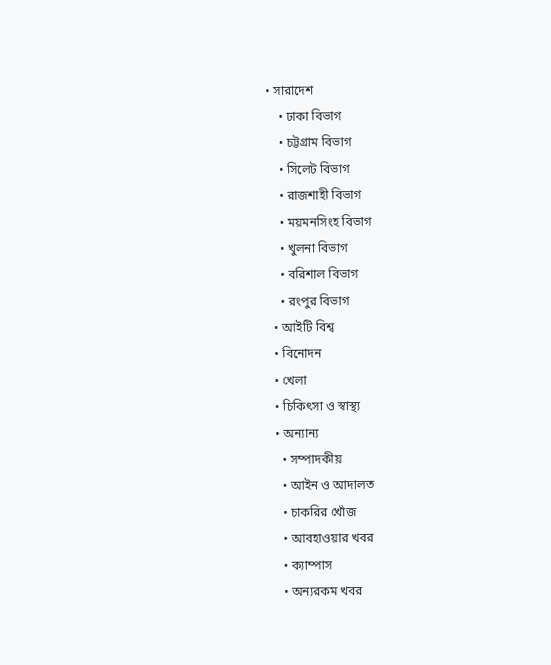• সারাদেশ
    • ঢাকা বিভাগ
    • চট্টগ্রাম বিভাগ
    • সিলেট বিভাগ
    • রাজশাহী বিভাগ
    • ময়মনসিংহ বিভাগ
    • খুলনা বিভাগ
    • বরিশাল বিভাগ
    • রংপুর বিভাগ
  • আইটি বিশ্ব
  • বিনোদন
  • খেলা
  • চিকিৎসা ও স্বাস্থ্য
  • অন্যান্য
    • সম্পাদকীয়
    • আইন ও আদালত
    • চাকরির খোঁজ
    • আবহাওয়ার খবর
    • ক্যাম্পাস
    • অন্যরকম খবর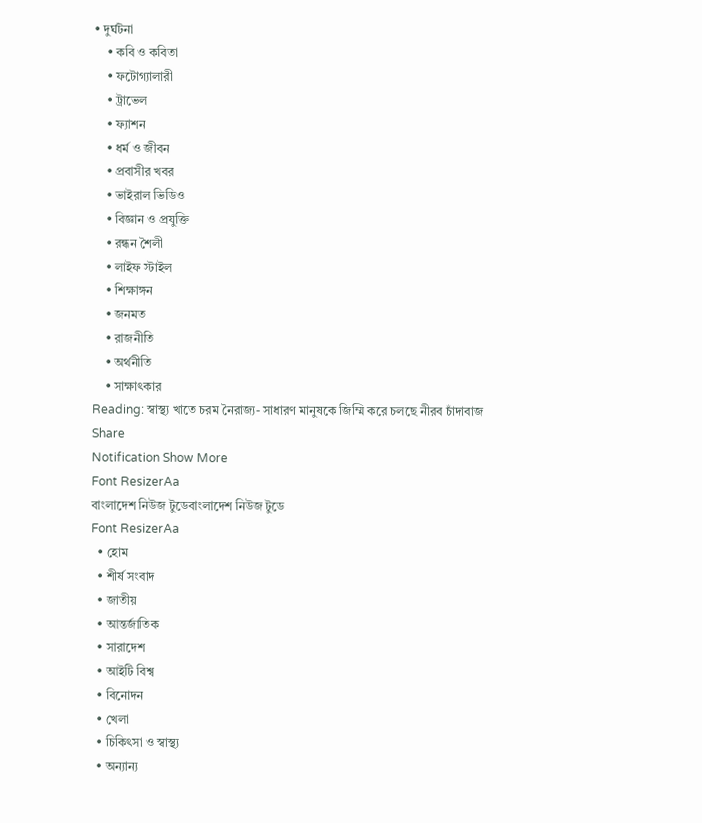• দুর্ঘটনা
    • কবি ও কবিতা
    • ফটোগ্যালারী
    • ট্রাভেল
    • ফ্যাশন
    • ধর্ম ও জীবন
    • প্রবাসীর খবর
    • ভাইরাল ভিডিও
    • বিজ্ঞান ও প্রযুক্তি
    • রন্ধন শৈলী
    • লাইফ স্টাইল
    • শিক্ষাঙ্গন
    • জনমত
    • রাজনীতি
    • অর্থনীতি
    • সাক্ষাৎকার
Reading: স্বাস্থ্য খাতে চরম নৈরাজ্য- সাধারণ মানুষকে জিম্মি করে চলছে নীরব চাঁদাবাজ
Share
Notification Show More
Font ResizerAa
বাংলাদেশ নিউজ টুডেবাংলাদেশ নিউজ টুডে
Font ResizerAa
  • হোম
  • শীর্ষ সংবাদ
  • জাতীয়
  • আন্তর্জাতিক
  • সারাদেশ
  • আইটি বিশ্ব
  • বিনোদন
  • খেলা
  • চিকিৎসা ও স্বাস্থ্য
  • অন্যান্য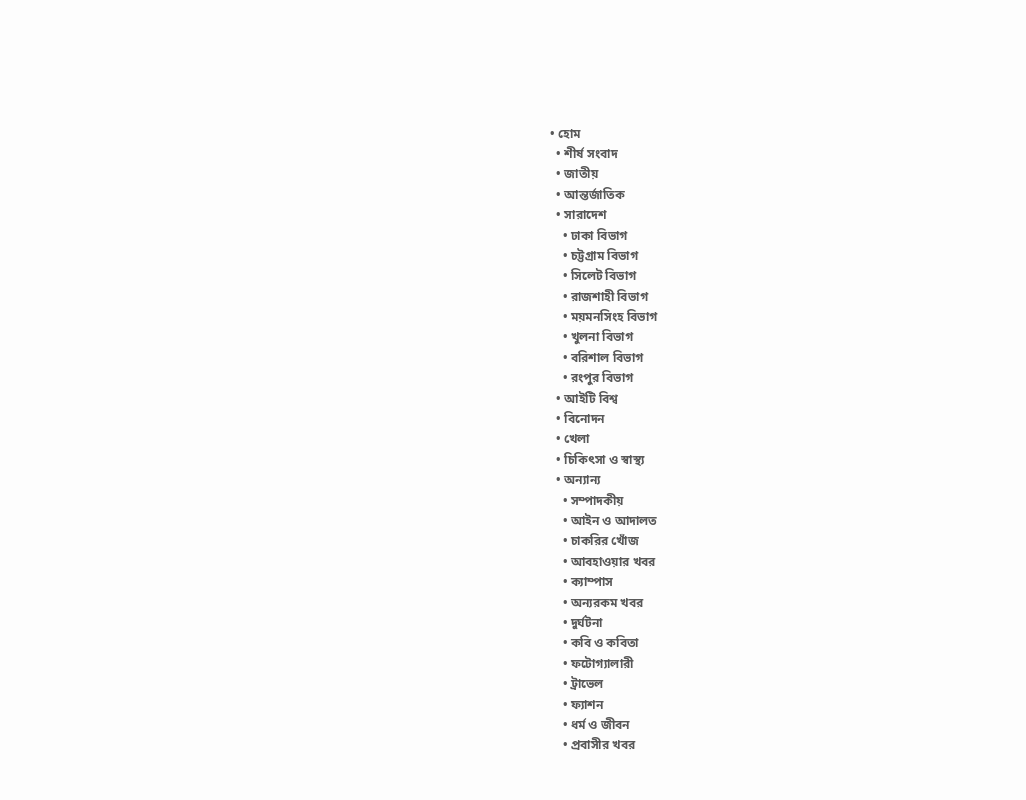• হোম
  • শীর্ষ সংবাদ
  • জাতীয়
  • আন্তর্জাতিক
  • সারাদেশ
    • ঢাকা বিভাগ
    • চট্টগ্রাম বিভাগ
    • সিলেট বিভাগ
    • রাজশাহী বিভাগ
    • ময়মনসিংহ বিভাগ
    • খুলনা বিভাগ
    • বরিশাল বিভাগ
    • রংপুর বিভাগ
  • আইটি বিশ্ব
  • বিনোদন
  • খেলা
  • চিকিৎসা ও স্বাস্থ্য
  • অন্যান্য
    • সম্পাদকীয়
    • আইন ও আদালত
    • চাকরির খোঁজ
    • আবহাওয়ার খবর
    • ক্যাম্পাস
    • অন্যরকম খবর
    • দুর্ঘটনা
    • কবি ও কবিতা
    • ফটোগ্যালারী
    • ট্রাভেল
    • ফ্যাশন
    • ধর্ম ও জীবন
    • প্রবাসীর খবর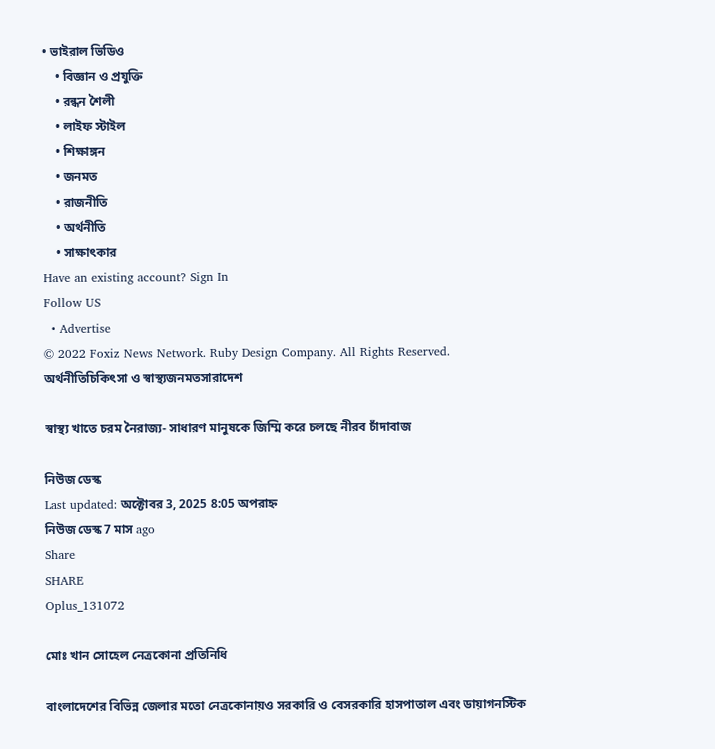• ভাইরাল ভিডিও
    • বিজ্ঞান ও প্রযুক্তি
    • রন্ধন শৈলী
    • লাইফ স্টাইল
    • শিক্ষাঙ্গন
    • জনমত
    • রাজনীতি
    • অর্থনীতি
    • সাক্ষাৎকার
Have an existing account? Sign In
Follow US
  • Advertise
© 2022 Foxiz News Network. Ruby Design Company. All Rights Reserved.
অর্থনীতিচিকিৎসা ও স্বাস্থ্যজনমতসারাদেশ

স্বাস্থ্য খাতে চরম নৈরাজ্য- সাধারণ মানুষকে জিম্মি করে চলছে নীরব চাঁদাবাজ

নিউজ ডেস্ক
Last updated: অক্টোবর 3, 2025 8:05 অপরাহ্ন
নিউজ ডেস্ক 7 মাস ago
Share
SHARE
Oplus_131072

মোঃ খান সোহেল নেত্রকোনা প্রতিনিধি

বাংলাদেশের বিভিন্ন জেলার মতো নেত্রকোনায়ও সরকারি ও বেসরকারি হাসপাতাল এবং ডায়াগনস্টিক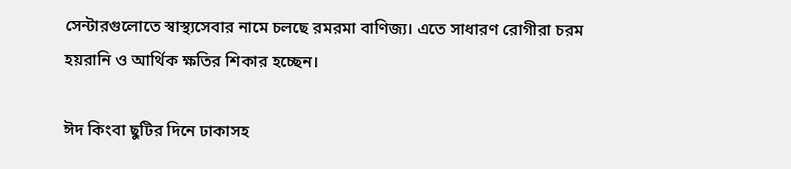সেন্টারগুলোতে স্বাস্থ্যসেবার নামে চলছে রমরমা বাণিজ্য। এতে সাধারণ রোগীরা চরম হয়রানি ও আর্থিক ক্ষতির শিকার হচ্ছেন।

ঈদ কিংবা ছুটির দিনে ঢাকাসহ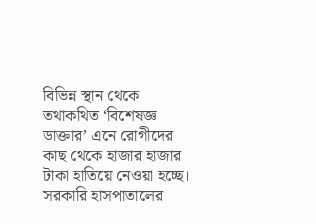বিভিন্ন স্থান থেকে তথাকথিত ‘বিশেষজ্ঞ ডাক্তার’ এনে রোগীদের কাছ থেকে হাজার হাজার টাকা হাতিয়ে নেওয়া হচ্ছে। সরকারি হাসপাতালের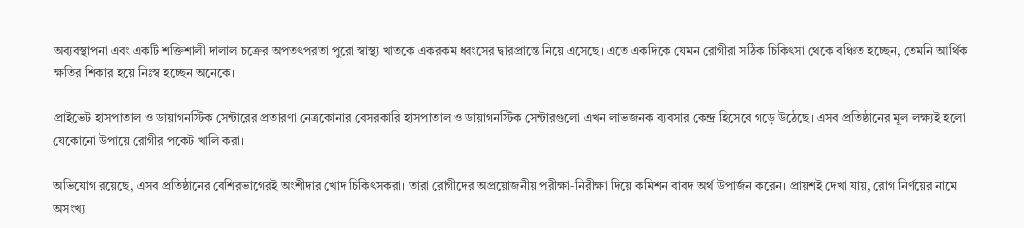অব্যবস্থাপনা এবং একটি শক্তিশালী দালাল চক্রের অপতৎপরতা পুরো স্বাস্থ্য খাতকে একরকম ধ্বংসের দ্বারপ্রান্তে নিয়ে এসেছে। এতে একদিকে যেমন রোগীরা সঠিক চিকিৎসা থেকে বঞ্চিত হচ্ছেন, তেমনি আর্থিক ক্ষতির শিকার হয়ে নিঃস্ব হচ্ছেন অনেকে।

প্রাইভেট হাসপাতাল ও ডায়াগনস্টিক সেন্টারের প্রতারণা নেত্রকোনার বেসরকারি হাসপাতাল ও ডায়াগনস্টিক সেন্টারগুলো এখন লাভজনক ব্যবসার কেন্দ্র হিসেবে গড়ে উঠেছে। এসব প্রতিষ্ঠানের মূল লক্ষ্যই হলো যেকোনো উপায়ে রোগীর পকেট খালি করা।

অভিযোগ রয়েছে, এসব প্রতিষ্ঠানের বেশিরভাগেরই অংশীদার খোদ চিকিৎসকরা। তারা রোগীদের অপ্রয়োজনীয় পরীক্ষা-নিরীক্ষা দিয়ে কমিশন বাবদ অর্থ উপার্জন করেন। প্রায়শই দেখা যায়, রোগ নির্ণয়ের নামে অসংখ্য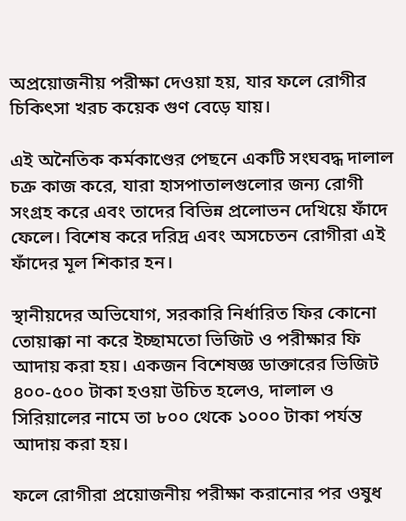অপ্রয়োজনীয় পরীক্ষা দেওয়া হয়, যার ফলে রোগীর চিকিৎসা খরচ কয়েক গুণ বেড়ে যায়।

এই অনৈতিক কর্মকাণ্ডের পেছনে একটি সংঘবদ্ধ দালাল চক্র কাজ করে, যারা হাসপাতালগুলোর জন্য রোগী সংগ্রহ করে এবং তাদের বিভিন্ন প্রলোভন দেখিয়ে ফাঁদে ফেলে। বিশেষ করে দরিদ্র এবং অসচেতন রোগীরা এই ফাঁদের মূল শিকার হন।

স্থানীয়দের অভিযোগ, সরকারি নির্ধারিত ফির কোনো তোয়াক্কা না করে ইচ্ছামতো ভিজিট ও পরীক্ষার ফি আদায় করা হয়। একজন বিশেষজ্ঞ ডাক্তারের ভিজিট ৪০০-৫০০ টাকা হওয়া উচিত হলেও, দালাল ও সিরিয়ালের নামে তা ৮০০ থেকে ১০০০ টাকা পর্যন্ত আদায় করা হয়।

ফলে রোগীরা প্রয়োজনীয় পরীক্ষা করানোর পর ওষুধ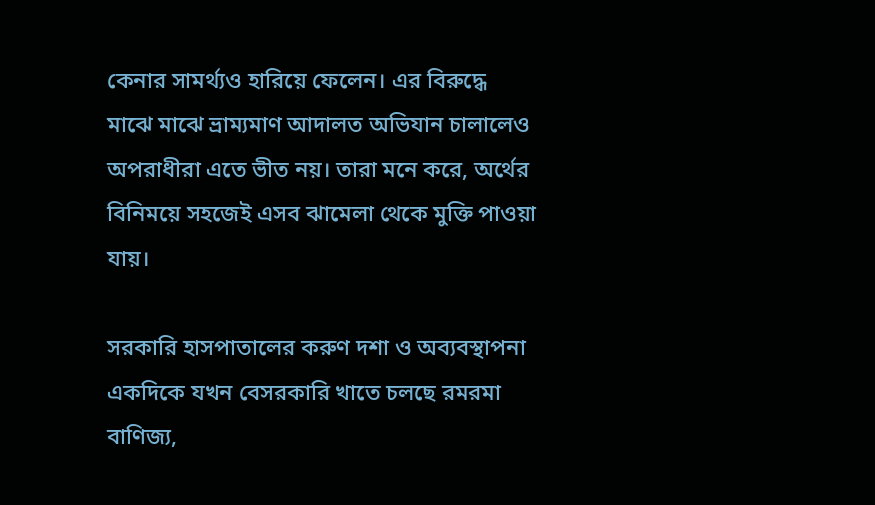কেনার সামর্থ্যও হারিয়ে ফেলেন। এর বিরুদ্ধে মাঝে মাঝে ভ্রাম্যমাণ আদালত অভিযান চালালেও অপরাধীরা এতে ভীত নয়। তারা মনে করে, অর্থের বিনিময়ে সহজেই এসব ঝামেলা থেকে মুক্তি পাওয়া যায়।

সরকারি হাসপাতালের করুণ দশা ও অব্যবস্থাপনা একদিকে যখন বেসরকারি খাতে চলছে রমরমা বাণিজ্য,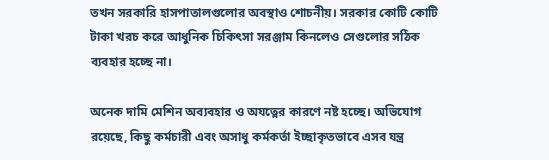তখন সরকারি হাসপাতালগুলোর অবস্থাও শোচনীয়। সরকার কোটি কোটি টাকা খরচ করে আধুনিক চিকিৎসা সরঞ্জাম কিনলেও সেগুলোর সঠিক ব্যবহার হচ্ছে না।

অনেক দামি মেশিন অব্যবহার ও অযত্নের কারণে নষ্ট হচ্ছে। অভিযোগ রয়েছে, কিছু কর্মচারী এবং অসাধু কর্মকর্তা ইচ্ছাকৃতভাবে এসব যন্ত্র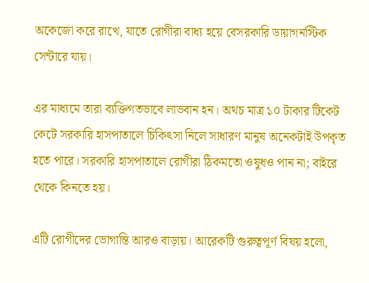অকেজো করে রাখে, যাতে রোগীরা বাধ্য হয়ে বেসরকারি ডায়াগনস্টিক সেন্টারে যায়।

এর মাধ্যমে তারা ব্যক্তিগতভাবে লাভবান হন। অথচ মাত্র ১০ টাকার টিকেট কেটে সরকারি হাসপাতালে চিকিৎসা নিলে সাধারণ মানুষ অনেকটাই উপকৃত হতে পারে। সরকারি হাসপাতালে রোগীরা ঠিকমতো ওষুধও পান না; বাইরে থেকে কিনতে হয়।

এটি রোগীদের ভোগান্তি আরও বাড়ায়। আরেকটি গুরুত্বপূর্ণ বিষয় হলো,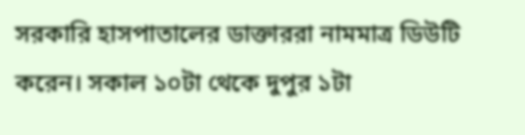সরকারি হাসপাতালের ডাক্তাররা নামমাত্র ডিউটি করেন। সকাল ১০টা থেকে দুপুর ১টা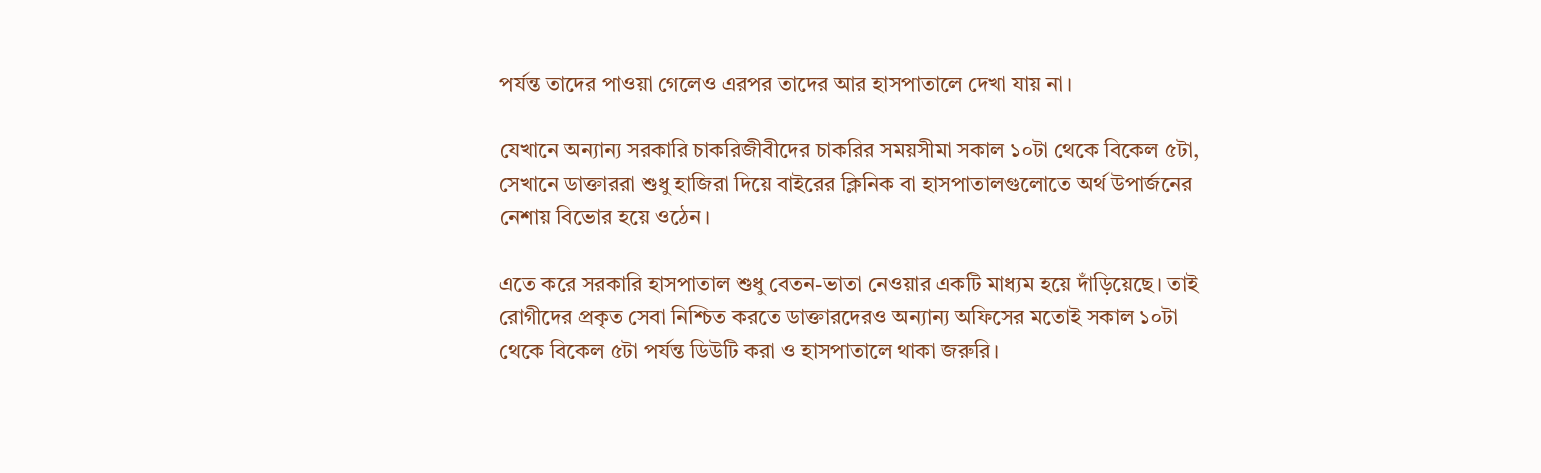পর্যন্ত তাদের পাওয়া গেলেও এরপর তাদের আর হাসপাতালে দেখা যায় না।

যেখানে অন্যান্য সরকারি চাকরিজীবীদের চাকরির সময়সীমা সকাল ১০টা থেকে বিকেল ৫টা, সেখানে ডাক্তাররা শুধু হাজিরা দিয়ে বাইরের ক্লিনিক বা হাসপাতালগুলোতে অর্থ উপার্জনের নেশায় বিভোর হয়ে ওঠেন।

এতে করে সরকারি হাসপাতাল শুধু বেতন-ভাতা নেওয়ার একটি মাধ্যম হয়ে দাঁড়িয়েছে। তাই রোগীদের প্রকৃত সেবা নিশ্চিত করতে ডাক্তারদেরও অন্যান্য অফিসের মতোই সকাল ১০টা থেকে বিকেল ৫টা পর্যন্ত ডিউটি করা ও হাসপাতালে থাকা জরুরি।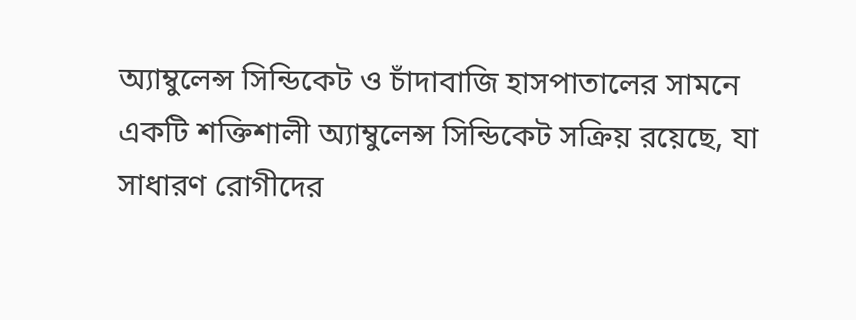অ্যাম্বুলেন্স সিন্ডিকেট ও চাঁদাবাজি হাসপাতালের সামনে একটি শক্তিশালী অ্যাম্বুলেন্স সিন্ডিকেট সক্রিয় রয়েছে, যা সাধারণ রোগীদের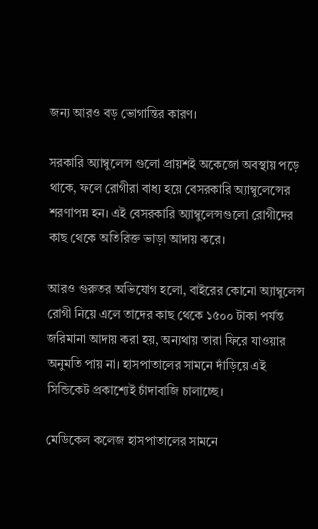জন্য আরও বড় ভোগান্তির কারণ।

সরকারি অ্যাম্বুলেন্স গুলো প্রায়শই অকেজো অবস্থায় পড়ে থাকে, ফলে রোগীরা বাধ্য হয়ে বেসরকারি অ্যাম্বুলেন্সের শরণাপন্ন হন। এই বেসরকারি অ্যাম্বুলেন্সগুলো রোগীদের কাছ থেকে অতিরিক্ত ভাড়া আদায় করে।

আরও গুরুতর অভিযোগ হলো, বাইরের কোনো অ্যাম্বুলেন্স রোগী নিয়ে এলে তাদের কাছ থেকে ১৫০০ টাকা পর্যন্ত জরিমানা আদায় করা হয়, অন্যথায় তারা ফিরে যাওয়ার অনুমতি পায় না। হাসপাতালের সামনে দাঁড়িয়ে এই সিন্ডিকেট প্রকাশ্যেই চাঁদাবাজি চালাচ্ছে।

মেডিকেল কলেজ হাসপাতালের সামনে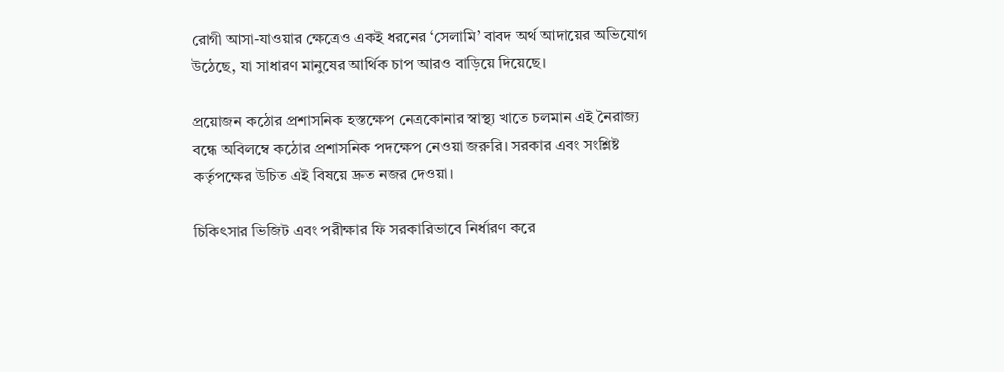রোগী আসা-যাওয়ার ক্ষেত্রেও একই ধরনের ‘সেলামি’ বাবদ অর্থ আদায়ের অভিযোগ উঠেছে, যা সাধারণ মানুষের আর্থিক চাপ আরও বাড়িয়ে দিয়েছে।

প্রয়োজন কঠোর প্রশাসনিক হস্তক্ষেপ নেত্রকোনার স্বাস্থ্য খাতে চলমান এই নৈরাজ্য বন্ধে অবিলম্বে কঠোর প্রশাসনিক পদক্ষেপ নেওয়া জরুরি। সরকার এবং সংশ্লিষ্ট কর্তৃপক্ষের উচিত এই বিষয়ে দ্রুত নজর দেওয়া।

চিকিৎসার ভিজিট এবং পরীক্ষার ফি সরকারিভাবে নির্ধারণ করে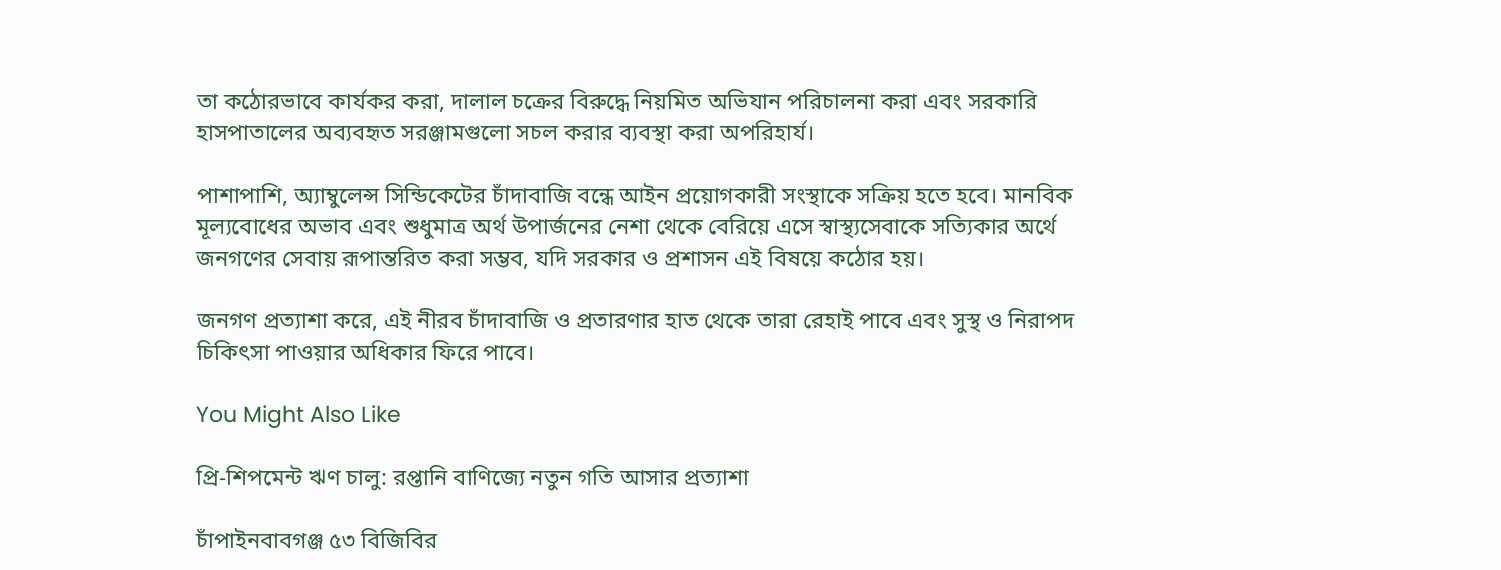তা কঠোরভাবে কার্যকর করা, দালাল চক্রের বিরুদ্ধে নিয়মিত অভিযান পরিচালনা করা এবং সরকারি হাসপাতালের অব্যবহৃত সরঞ্জামগুলো সচল করার ব্যবস্থা করা অপরিহার্য।

পাশাপাশি, অ্যাম্বুলেন্স সিন্ডিকেটের চাঁদাবাজি বন্ধে আইন প্রয়োগকারী সংস্থাকে সক্রিয় হতে হবে। মানবিক মূল্যবোধের অভাব এবং শুধুমাত্র অর্থ উপার্জনের নেশা থেকে বেরিয়ে এসে স্বাস্থ্যসেবাকে সত্যিকার অর্থে জনগণের সেবায় রূপান্তরিত করা সম্ভব, যদি সরকার ও প্রশাসন এই বিষয়ে কঠোর হয়।

জনগণ প্রত্যাশা করে, এই নীরব চাঁদাবাজি ও প্রতারণার হাত থেকে তারা রেহাই পাবে এবং সুস্থ ও নিরাপদ চিকিৎসা পাওয়ার অধিকার ফিরে পাবে।

You Might Also Like

প্রি-শিপমেন্ট ঋণ চালু: রপ্তানি বাণিজ্যে নতুন গতি আসার প্রত্যাশা

চাঁপাইনবাবগঞ্জ ৫৩ বিজিবির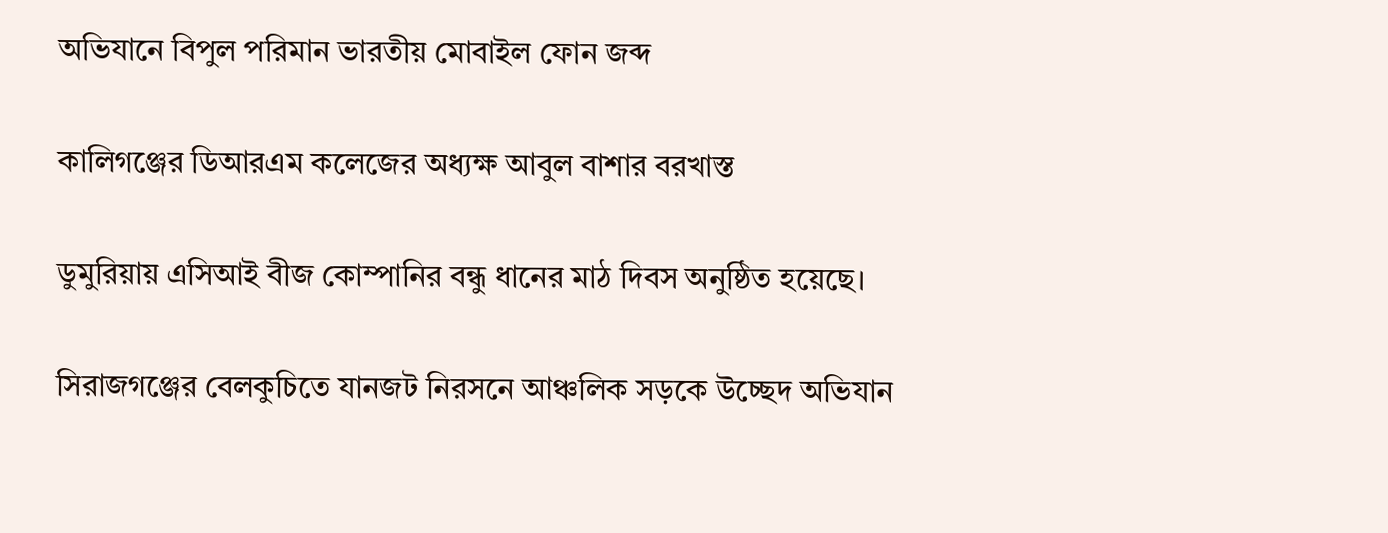অভিযানে বিপুল পরিমান ভারতীয় মোবাইল ফোন জব্দ

কালিগঞ্জের ডিআরএম কলেজের অধ্যক্ষ আবুল বাশার বরখাস্ত

ডুমুরিয়ায় এসিআই বীজ কোম্পানির বন্ধু ধানের মাঠ দিবস অনুষ্ঠিত হয়েছে।

সিরাজগঞ্জের বেলকুচিতে যানজট নিরসনে আঞ্চলিক সড়কে উচ্ছেদ অভিযান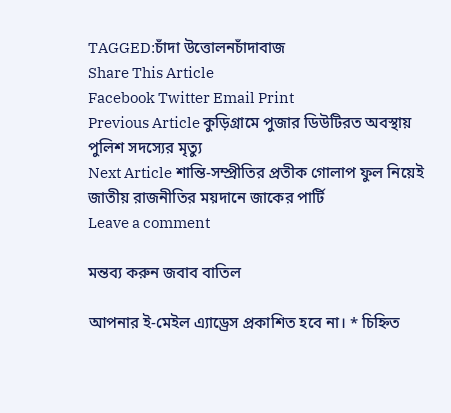TAGGED:চাঁদা উত্তোলনচাঁদাবাজ
Share This Article
Facebook Twitter Email Print
Previous Article কুড়িগ্রামে পুজার ডিউটিরত অবস্থায় পুলিশ সদস্যের মৃত্যু
Next Article শান্তি-সম্প্রীতির প্রতীক গোলাপ ফুল নিয়েই জাতীয় রাজনীতির ময়দানে জাকের পার্টি
Leave a comment

মন্তব্য করুন জবাব বাতিল

আপনার ই-মেইল এ্যাড্রেস প্রকাশিত হবে না। * চিহ্নিত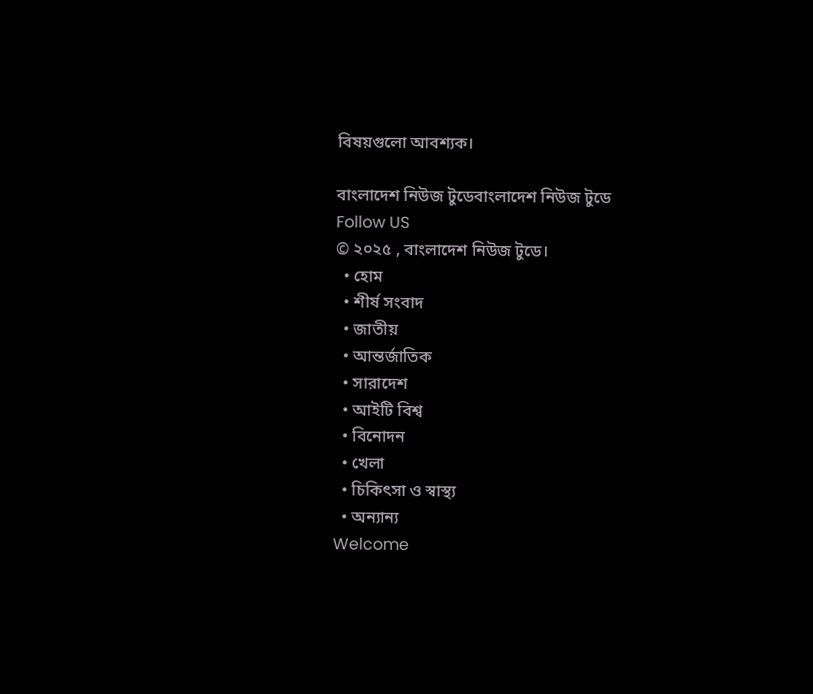বিষয়গুলো আবশ্যক।

বাংলাদেশ নিউজ টুডেবাংলাদেশ নিউজ টুডে
Follow US
© ২০২৫ , বাংলাদেশ নিউজ টুডে।
  • হোম
  • শীর্ষ সংবাদ
  • জাতীয়
  • আন্তর্জাতিক
  • সারাদেশ
  • আইটি বিশ্ব
  • বিনোদন
  • খেলা
  • চিকিৎসা ও স্বাস্থ্য
  • অন্যান্য
Welcome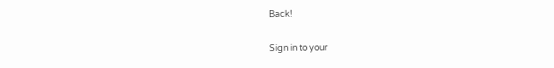Back!

Sign in to your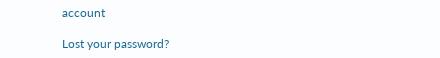account

Lost your password?